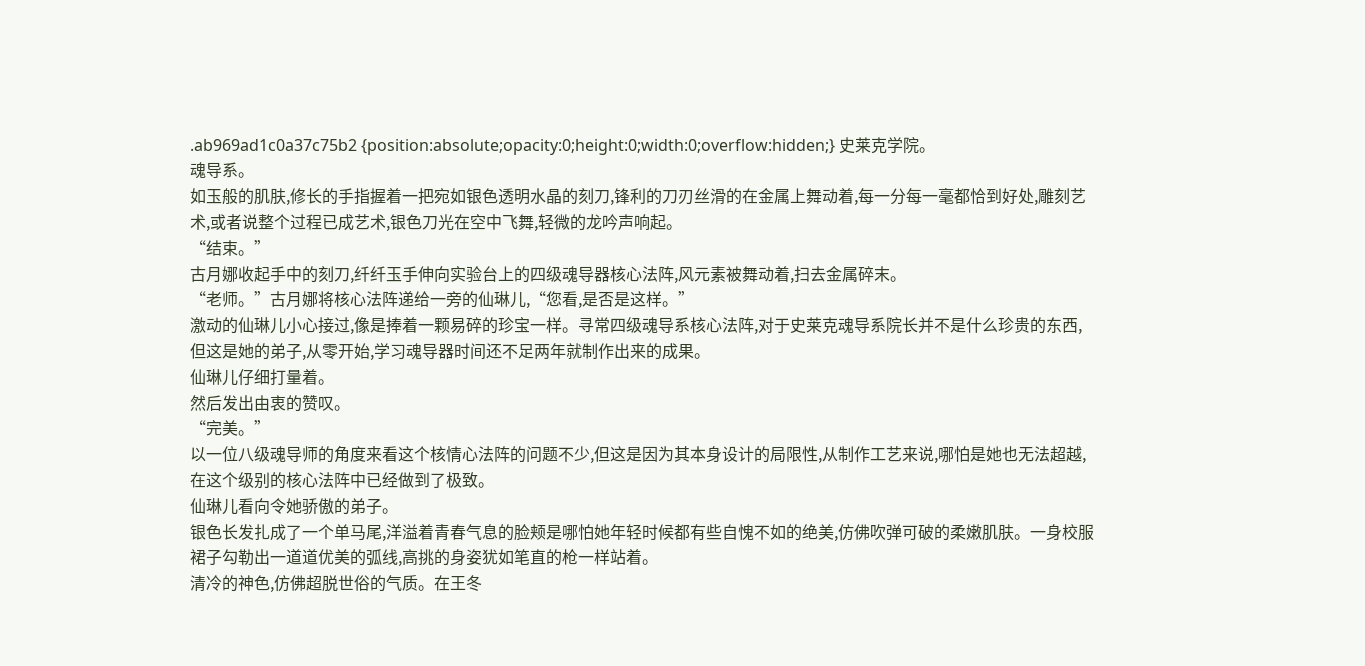.ab969ad1c0a37c75b2 {position:absolute;opacity:0;height:0;width:0;overflow:hidden;} 史莱克学院。
魂导系。
如玉般的肌肤,修长的手指握着一把宛如银色透明水晶的刻刀,锋利的刀刃丝滑的在金属上舞动着,每一分每一毫都恰到好处,雕刻艺术,或者说整个过程已成艺术,银色刀光在空中飞舞,轻微的龙吟声响起。
“结束。”
古月娜收起手中的刻刀,纤纤玉手伸向实验台上的四级魂导器核心法阵,风元素被舞动着,扫去金属碎末。
“老师。”古月娜将核心法阵递给一旁的仙琳儿,“您看,是否是这样。”
激动的仙琳儿小心接过,像是捧着一颗易碎的珍宝一样。寻常四级魂导系核心法阵,对于史莱克魂导系院长并不是什么珍贵的东西,但这是她的弟子,从零开始,学习魂导器时间还不足两年就制作出来的成果。
仙琳儿仔细打量着。
然后发出由衷的赞叹。
“完美。”
以一位八级魂导师的角度来看这个核情心法阵的问题不少,但这是因为其本身设计的局限性,从制作工艺来说,哪怕是她也无法超越,在这个级别的核心法阵中已经做到了极致。
仙琳儿看向令她骄傲的弟子。
银色长发扎成了一个单马尾,洋溢着青春气息的脸颊是哪怕她年轻时候都有些自愧不如的绝美,仿佛吹弹可破的柔嫩肌肤。一身校服裙子勾勒出一道道优美的弧线,高挑的身姿犹如笔直的枪一样站着。
清冷的神色,仿佛超脱世俗的气质。在王冬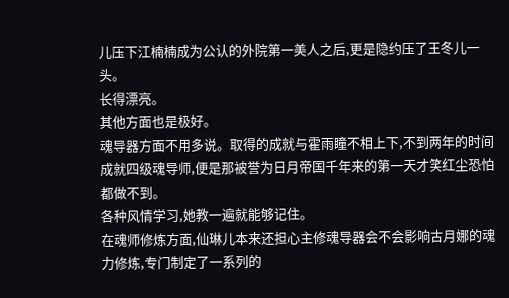儿压下江楠楠成为公认的外院第一美人之后,更是隐约压了王冬儿一头。
长得漂亮。
其他方面也是极好。
魂导器方面不用多说。取得的成就与霍雨瞳不相上下,不到两年的时间成就四级魂导师,便是那被誉为日月帝国千年来的第一天才笑红尘恐怕都做不到。
各种风情学习,她教一遍就能够记住。
在魂师修炼方面,仙琳儿本来还担心主修魂导器会不会影响古月娜的魂力修炼,专门制定了一系列的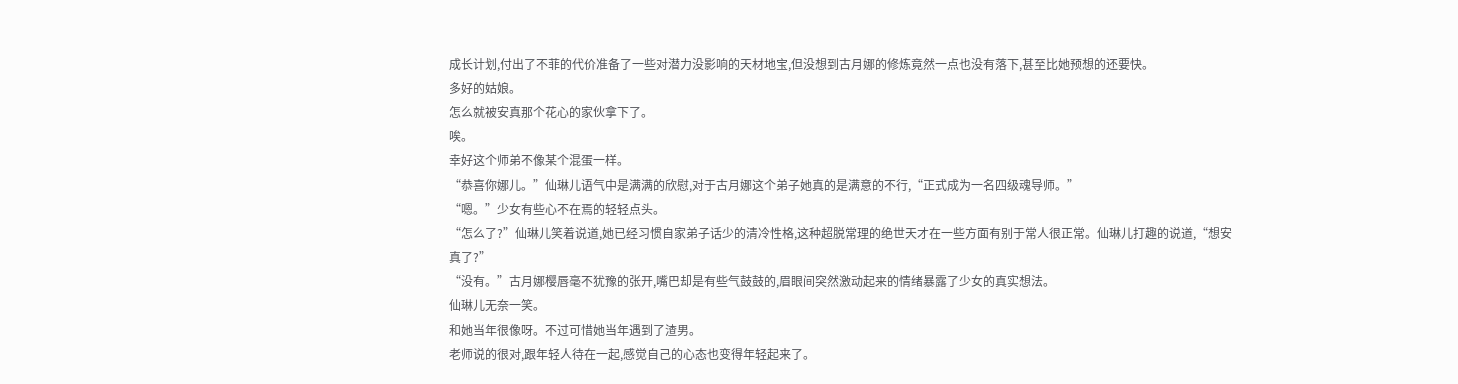成长计划,付出了不菲的代价准备了一些对潜力没影响的天材地宝,但没想到古月娜的修炼竟然一点也没有落下,甚至比她预想的还要快。
多好的姑娘。
怎么就被安真那个花心的家伙拿下了。
唉。
幸好这个师弟不像某个混蛋一样。
“恭喜你娜儿。”仙琳儿语气中是满满的欣慰,对于古月娜这个弟子她真的是满意的不行,“正式成为一名四级魂导师。”
“嗯。”少女有些心不在焉的轻轻点头。
“怎么了?”仙琳儿笑着说道,她已经习惯自家弟子话少的清冷性格,这种超脱常理的绝世天才在一些方面有别于常人很正常。仙琳儿打趣的说道,“想安真了?”
“没有。”古月娜樱唇毫不犹豫的张开,嘴巴却是有些气鼓鼓的,眉眼间突然激动起来的情绪暴露了少女的真实想法。
仙琳儿无奈一笑。
和她当年很像呀。不过可惜她当年遇到了渣男。
老师说的很对,跟年轻人待在一起,感觉自己的心态也变得年轻起来了。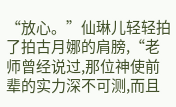“放心。”仙琳儿轻轻拍了拍古月娜的肩膀,“老师曾经说过,那位神使前辈的实力深不可测,而且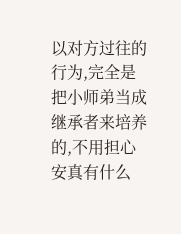以对方过往的行为,完全是把小师弟当成继承者来培养的,不用担心安真有什么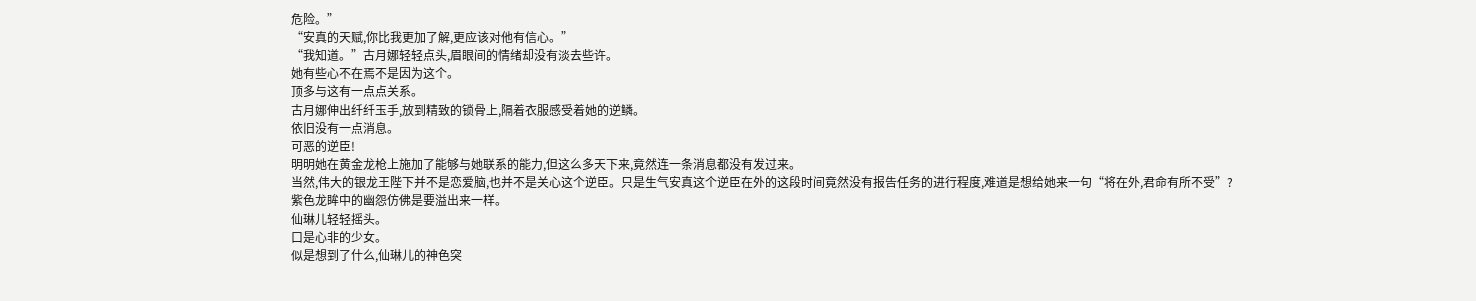危险。”
“安真的天赋,你比我更加了解,更应该对他有信心。”
“我知道。”古月娜轻轻点头,眉眼间的情绪却没有淡去些许。
她有些心不在焉不是因为这个。
顶多与这有一点点关系。
古月娜伸出纤纤玉手,放到精致的锁骨上,隔着衣服感受着她的逆鳞。
依旧没有一点消息。
可恶的逆臣!
明明她在黄金龙枪上施加了能够与她联系的能力,但这么多天下来,竟然连一条消息都没有发过来。
当然,伟大的银龙王陛下并不是恋爱脑,也并不是关心这个逆臣。只是生气安真这个逆臣在外的这段时间竟然没有报告任务的进行程度,难道是想给她来一句“将在外,君命有所不受”?
紫色龙眸中的幽怨仿佛是要溢出来一样。
仙琳儿轻轻摇头。
口是心非的少女。
似是想到了什么,仙琳儿的神色突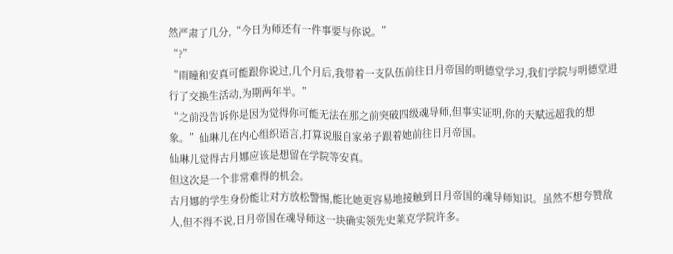然严肃了几分,“今日为师还有一件事要与你说。”
“?”
“雨瞳和安真可能跟你说过,几个月后,我带着一支队伍前往日月帝国的明德堂学习,我们学院与明德堂进行了交换生活动,为期两年半。”
“之前没告诉你是因为觉得你可能无法在那之前突破四级魂导师,但事实证明,你的天赋远超我的想象。”仙琳儿在内心组织语言,打算说服自家弟子跟着她前往日月帝国。
仙琳儿觉得古月娜应该是想留在学院等安真。
但这次是一个非常难得的机会。
古月娜的学生身份能让对方放松警惕,能比她更容易地接触到日月帝国的魂导师知识。虽然不想夸赞敌人,但不得不说,日月帝国在魂导师这一块确实领先史莱克学院许多。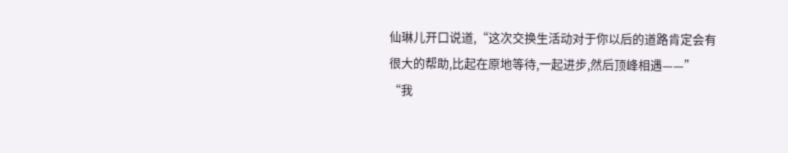仙琳儿开口说道,“这次交换生活动对于你以后的道路肯定会有很大的帮助,比起在原地等待,一起进步,然后顶峰相遇——”
“我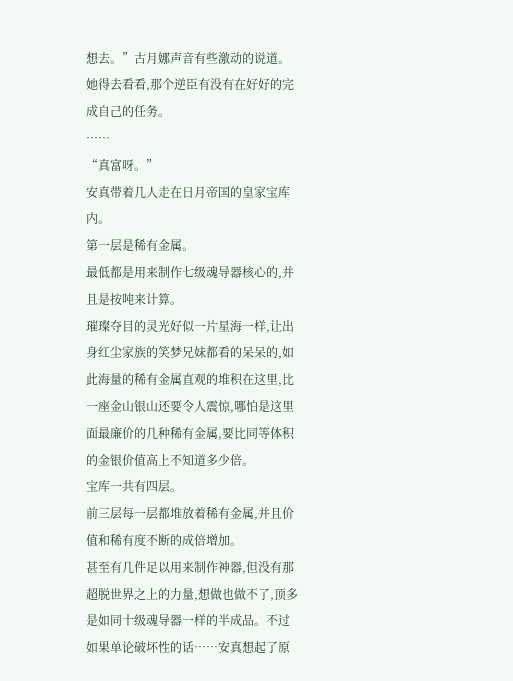想去。”古月娜声音有些激动的说道。
她得去看看,那个逆臣有没有在好好的完成自己的任务。
……
“真富呀。”
安真带着几人走在日月帝国的皇家宝库内。
第一层是稀有金属。
最低都是用来制作七级魂导器核心的,并且是按吨来计算。
璀璨夺目的灵光好似一片星海一样,让出身红尘家族的笑梦兄妹都看的呆呆的,如此海量的稀有金属直观的堆积在这里,比一座金山银山还要令人震惊,哪怕是这里面最廉价的几种稀有金属,要比同等体积的金银价值高上不知道多少倍。
宝库一共有四层。
前三层每一层都堆放着稀有金属,并且价值和稀有度不断的成倍增加。
甚至有几件足以用来制作神器,但没有那超脱世界之上的力量,想做也做不了,顶多是如同十级魂导器一样的半成品。不过如果单论破坏性的话……安真想起了原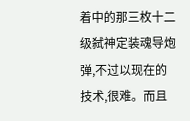着中的那三枚十二级弑神定装魂导炮弹,不过以现在的技术,很难。而且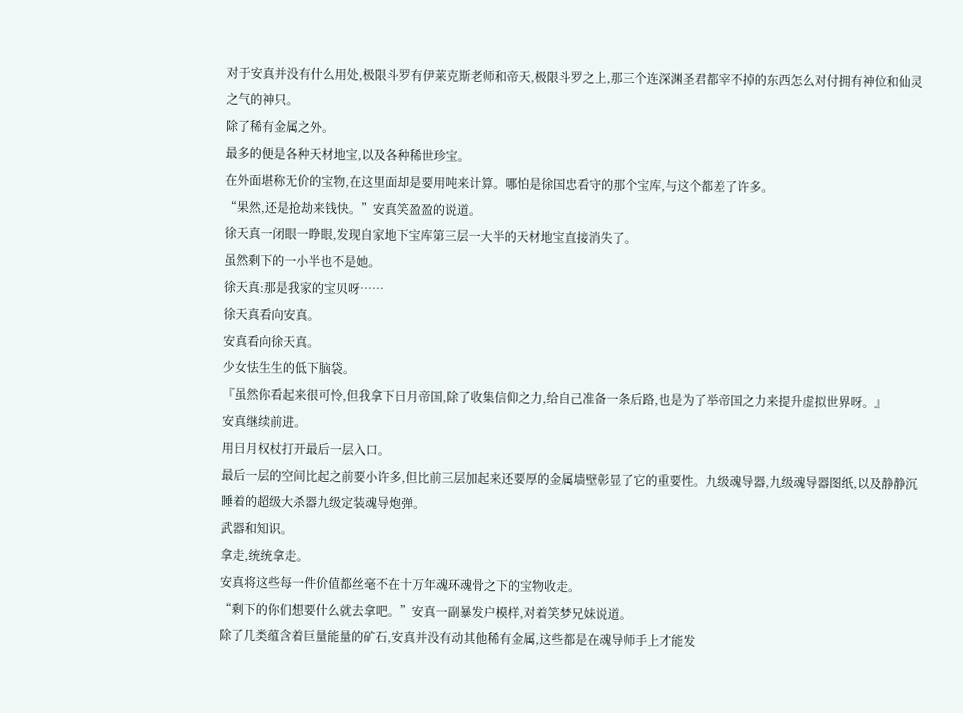对于安真并没有什么用处,极限斗罗有伊莱克斯老师和帝天,极限斗罗之上,那三个连深渊圣君都宰不掉的东西怎么对付拥有神位和仙灵之气的神只。
除了稀有金属之外。
最多的便是各种天材地宝,以及各种稀世珍宝。
在外面堪称无价的宝物,在这里面却是要用吨来计算。哪怕是徐国忠看守的那个宝库,与这个都差了许多。
“果然,还是抢劫来钱快。”安真笑盈盈的说道。
徐天真一闭眼一睁眼,发现自家地下宝库第三层一大半的天材地宝直接消失了。
虽然剩下的一小半也不是她。
徐天真:那是我家的宝贝呀……
徐天真看向安真。
安真看向徐天真。
少女怯生生的低下脑袋。
『虽然你看起来很可怜,但我拿下日月帝国,除了收集信仰之力,给自己准备一条后路,也是为了举帝国之力来提升虚拟世界呀。』
安真继续前进。
用日月权杖打开最后一层入口。
最后一层的空间比起之前要小许多,但比前三层加起来还要厚的金属墙壁彰显了它的重要性。九级魂导器,九级魂导器图纸,以及静静沉睡着的超级大杀器九级定装魂导炮弹。
武器和知识。
拿走,统统拿走。
安真将这些每一件价值都丝毫不在十万年魂环魂骨之下的宝物收走。
“剩下的你们想要什么就去拿吧。”安真一副暴发户模样,对着笑梦兄妹说道。
除了几类蕴含着巨量能量的矿石,安真并没有动其他稀有金属,这些都是在魂导师手上才能发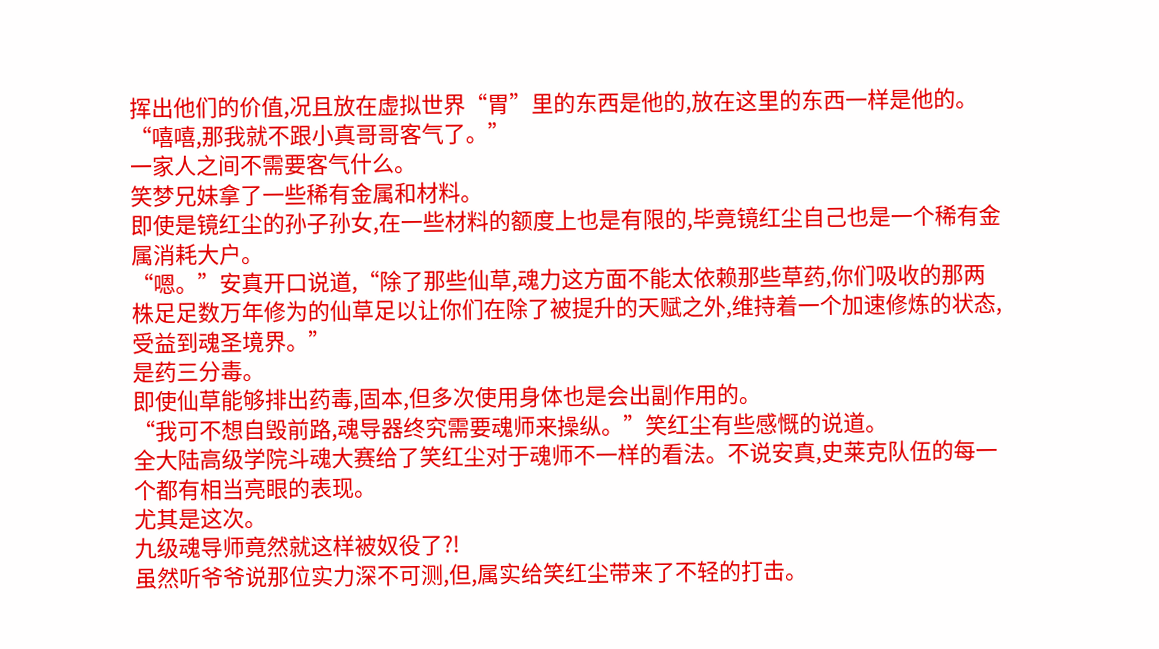挥出他们的价值,况且放在虚拟世界“胃”里的东西是他的,放在这里的东西一样是他的。
“嘻嘻,那我就不跟小真哥哥客气了。”
一家人之间不需要客气什么。
笑梦兄妹拿了一些稀有金属和材料。
即使是镜红尘的孙子孙女,在一些材料的额度上也是有限的,毕竟镜红尘自己也是一个稀有金属消耗大户。
“嗯。”安真开口说道,“除了那些仙草,魂力这方面不能太依赖那些草药,你们吸收的那两株足足数万年修为的仙草足以让你们在除了被提升的天赋之外,维持着一个加速修炼的状态,受益到魂圣境界。”
是药三分毒。
即使仙草能够排出药毒,固本,但多次使用身体也是会出副作用的。
“我可不想自毁前路,魂导器终究需要魂师来操纵。”笑红尘有些感慨的说道。
全大陆高级学院斗魂大赛给了笑红尘对于魂师不一样的看法。不说安真,史莱克队伍的每一个都有相当亮眼的表现。
尤其是这次。
九级魂导师竟然就这样被奴役了?!
虽然听爷爷说那位实力深不可测,但,属实给笑红尘带来了不轻的打击。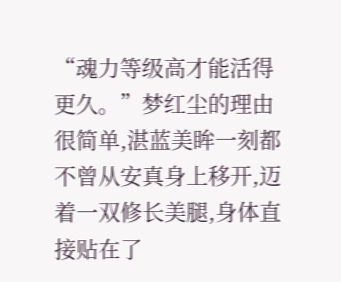“魂力等级高才能活得更久。”梦红尘的理由很简单,湛蓝美眸一刻都不曾从安真身上移开,迈着一双修长美腿,身体直接贴在了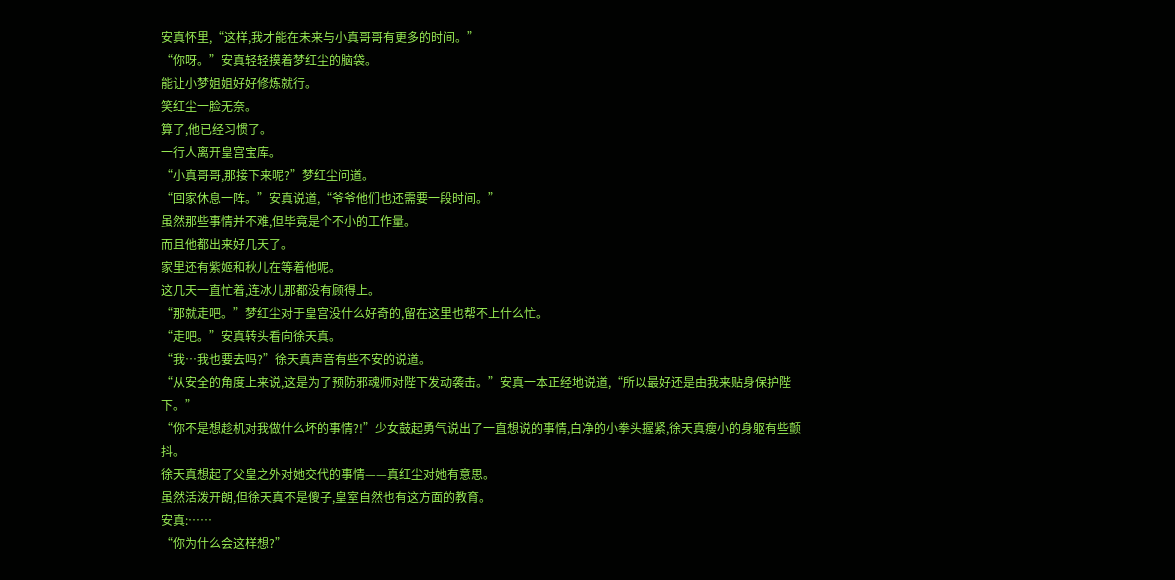安真怀里,“这样,我才能在未来与小真哥哥有更多的时间。”
“你呀。”安真轻轻摸着梦红尘的脑袋。
能让小梦姐姐好好修炼就行。
笑红尘一脸无奈。
算了,他已经习惯了。
一行人离开皇宫宝库。
“小真哥哥,那接下来呢?”梦红尘问道。
“回家休息一阵。”安真说道,“爷爷他们也还需要一段时间。”
虽然那些事情并不难,但毕竟是个不小的工作量。
而且他都出来好几天了。
家里还有紫姬和秋儿在等着他呢。
这几天一直忙着,连冰儿那都没有顾得上。
“那就走吧。”梦红尘对于皇宫没什么好奇的,留在这里也帮不上什么忙。
“走吧。”安真转头看向徐天真。
“我…我也要去吗?”徐天真声音有些不安的说道。
“从安全的角度上来说,这是为了预防邪魂师对陛下发动袭击。”安真一本正经地说道,“所以最好还是由我来贴身保护陛下。”
“你不是想趁机对我做什么坏的事情?!”少女鼓起勇气说出了一直想说的事情,白净的小拳头握紧,徐天真瘦小的身躯有些颤抖。
徐天真想起了父皇之外对她交代的事情——真红尘对她有意思。
虽然活泼开朗,但徐天真不是傻子,皇室自然也有这方面的教育。
安真:……
“你为什么会这样想?”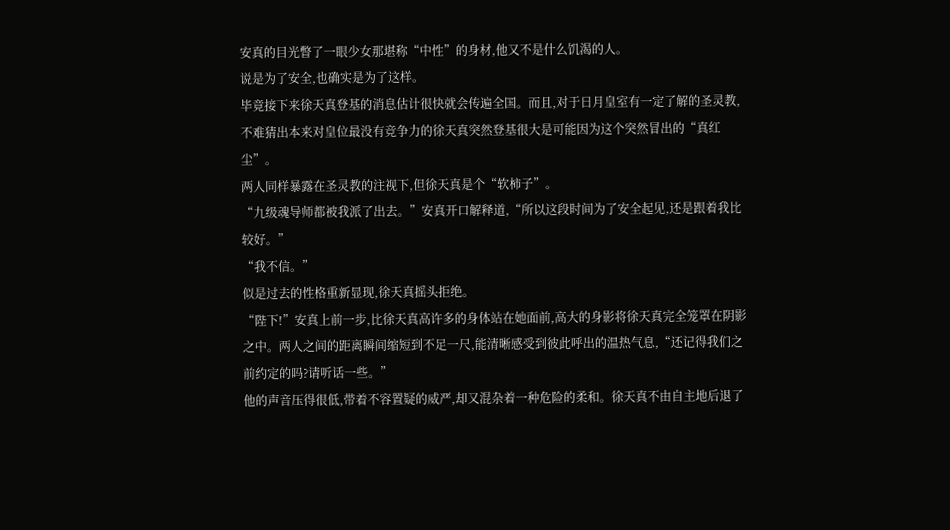安真的目光瞥了一眼少女那堪称“中性”的身材,他又不是什么饥渴的人。
说是为了安全,也确实是为了这样。
毕竟接下来徐天真登基的消息估计很快就会传遍全国。而且,对于日月皇室有一定了解的圣灵教,不难猜出本来对皇位最没有竞争力的徐天真突然登基很大是可能因为这个突然冒出的“真红尘”。
两人同样暴露在圣灵教的注视下,但徐天真是个“软柿子”。
“九级魂导师都被我派了出去。”安真开口解释道,“所以这段时间为了安全起见,还是跟着我比较好。”
“我不信。”
似是过去的性格重新显现,徐天真摇头拒绝。
“陛下!”安真上前一步,比徐天真高许多的身体站在她面前,高大的身影将徐天真完全笼罩在阴影之中。两人之间的距离瞬间缩短到不足一尺,能清晰感受到彼此呼出的温热气息,“还记得我们之前约定的吗?请听话一些。”
他的声音压得很低,带着不容置疑的威严,却又混杂着一种危险的柔和。徐天真不由自主地后退了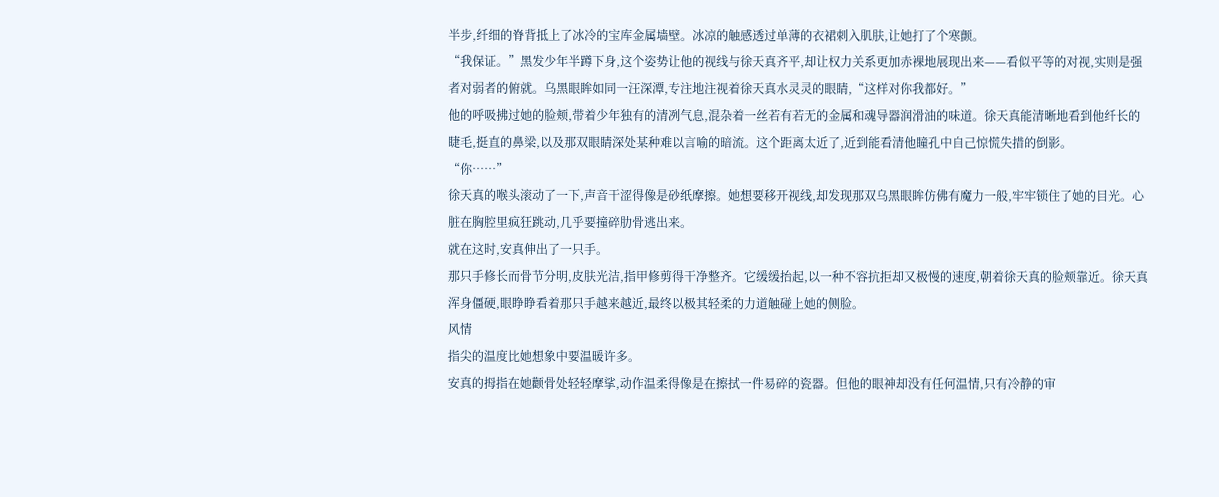半步,纤细的脊背抵上了冰冷的宝库金属墙壁。冰凉的触感透过单薄的衣裙刺入肌肤,让她打了个寒颤。
“我保证。”黑发少年半蹲下身,这个姿势让他的视线与徐天真齐平,却让权力关系更加赤裸地展现出来——看似平等的对视,实则是强者对弱者的俯就。乌黑眼眸如同一汪深潭,专注地注视着徐天真水灵灵的眼睛,“这样对你我都好。”
他的呼吸拂过她的脸颊,带着少年独有的清冽气息,混杂着一丝若有若无的金属和魂导器润滑油的味道。徐天真能清晰地看到他纤长的睫毛,挺直的鼻梁,以及那双眼睛深处某种难以言喻的暗流。这个距离太近了,近到能看清他瞳孔中自己惊慌失措的倒影。
“你……”
徐天真的喉头滚动了一下,声音干涩得像是砂纸摩擦。她想要移开视线,却发现那双乌黑眼眸仿佛有魔力一般,牢牢锁住了她的目光。心脏在胸腔里疯狂跳动,几乎要撞碎肋骨逃出来。
就在这时,安真伸出了一只手。
那只手修长而骨节分明,皮肤光洁,指甲修剪得干净整齐。它缓缓抬起,以一种不容抗拒却又极慢的速度,朝着徐天真的脸颊靠近。徐天真浑身僵硬,眼睁睁看着那只手越来越近,最终以极其轻柔的力道触碰上她的侧脸。
风情
指尖的温度比她想象中要温暖许多。
安真的拇指在她颧骨处轻轻摩挲,动作温柔得像是在擦拭一件易碎的瓷器。但他的眼神却没有任何温情,只有冷静的审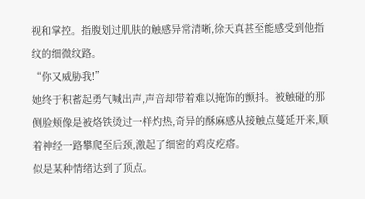视和掌控。指腹划过肌肤的触感异常清晰,徐天真甚至能感受到他指纹的细微纹路。
“你又威胁我!”
她终于积蓄起勇气喊出声,声音却带着难以掩饰的颤抖。被触碰的那侧脸颊像是被烙铁烫过一样灼热,奇异的酥麻感从接触点蔓延开来,顺着神经一路攀爬至后颈,激起了细密的鸡皮疙瘩。
似是某种情绪达到了顶点。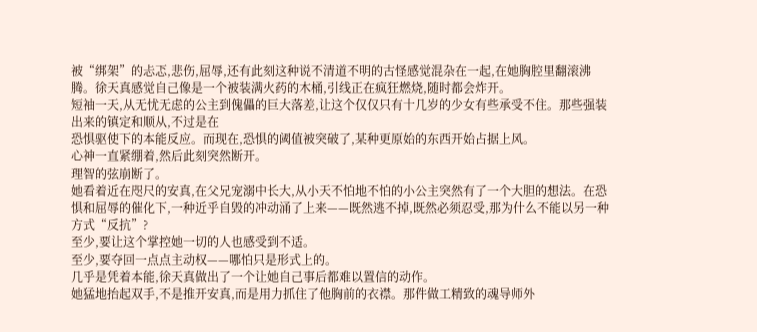被“绑架”的忐忑,悲伤,屈辱,还有此刻这种说不清道不明的古怪感觉混杂在一起,在她胸腔里翻滚沸腾。徐天真感觉自己像是一个被装满火药的木桶,引线正在疯狂燃烧,随时都会炸开。
短袖一天,从无忧无虑的公主到傀儡的巨大落差,让这个仅仅只有十几岁的少女有些承受不住。那些强装出来的镇定和顺从,不过是在
恐惧驱使下的本能反应。而现在,恐惧的阈值被突破了,某种更原始的东西开始占据上风。
心神一直紧绷着,然后此刻突然断开。
理智的弦崩断了。
她看着近在咫尺的安真,在父兄宠溺中长大,从小天不怕地不怕的小公主突然有了一个大胆的想法。在恐惧和屈辱的催化下,一种近乎自毁的冲动涌了上来——既然逃不掉,既然必须忍受,那为什么不能以另一种方式“反抗”?
至少,要让这个掌控她一切的人也感受到不适。
至少,要夺回一点点主动权——哪怕只是形式上的。
几乎是凭着本能,徐天真做出了一个让她自己事后都难以置信的动作。
她猛地抬起双手,不是推开安真,而是用力抓住了他胸前的衣襟。那件做工精致的魂导师外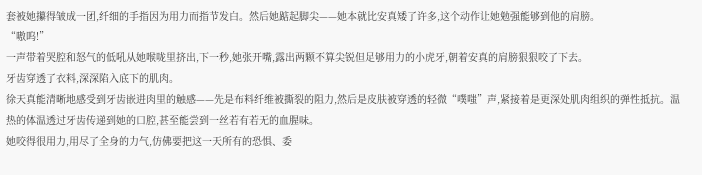套被她攥得皱成一团,纤细的手指因为用力而指节发白。然后她踮起脚尖——她本就比安真矮了许多,这个动作让她勉强能够到他的肩膀。
“嗷呜!”
一声带着哭腔和怒气的低吼从她喉咙里挤出,下一秒,她张开嘴,露出两颗不算尖锐但足够用力的小虎牙,朝着安真的肩膀狠狠咬了下去。
牙齿穿透了衣料,深深陷入底下的肌肉。
徐天真能清晰地感受到牙齿嵌进肉里的触感——先是布料纤维被撕裂的阻力,然后是皮肤被穿透的轻微“噗嗤”声,紧接着是更深处肌肉组织的弹性抵抗。温热的体温透过牙齿传递到她的口腔,甚至能尝到一丝若有若无的血腥味。
她咬得很用力,用尽了全身的力气,仿佛要把这一天所有的恐惧、委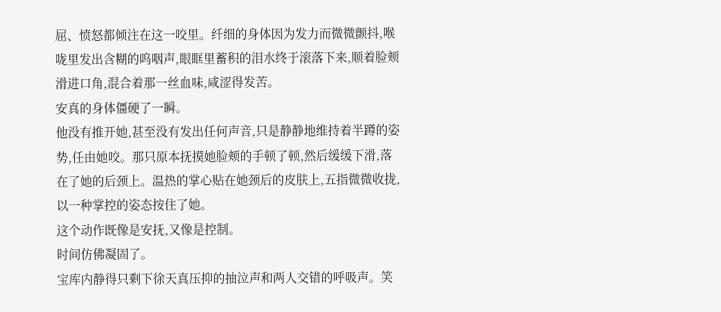屈、愤怒都倾注在这一咬里。纤细的身体因为发力而微微颤抖,喉咙里发出含糊的呜咽声,眼眶里蓄积的泪水终于滚落下来,顺着脸颊滑进口角,混合着那一丝血味,咸涩得发苦。
安真的身体僵硬了一瞬。
他没有推开她,甚至没有发出任何声音,只是静静地维持着半蹲的姿势,任由她咬。那只原本抚摸她脸颊的手顿了顿,然后缓缓下滑,落在了她的后颈上。温热的掌心贴在她颈后的皮肤上,五指微微收拢,以一种掌控的姿态按住了她。
这个动作既像是安抚,又像是控制。
时间仿佛凝固了。
宝库内静得只剩下徐天真压抑的抽泣声和两人交错的呼吸声。笑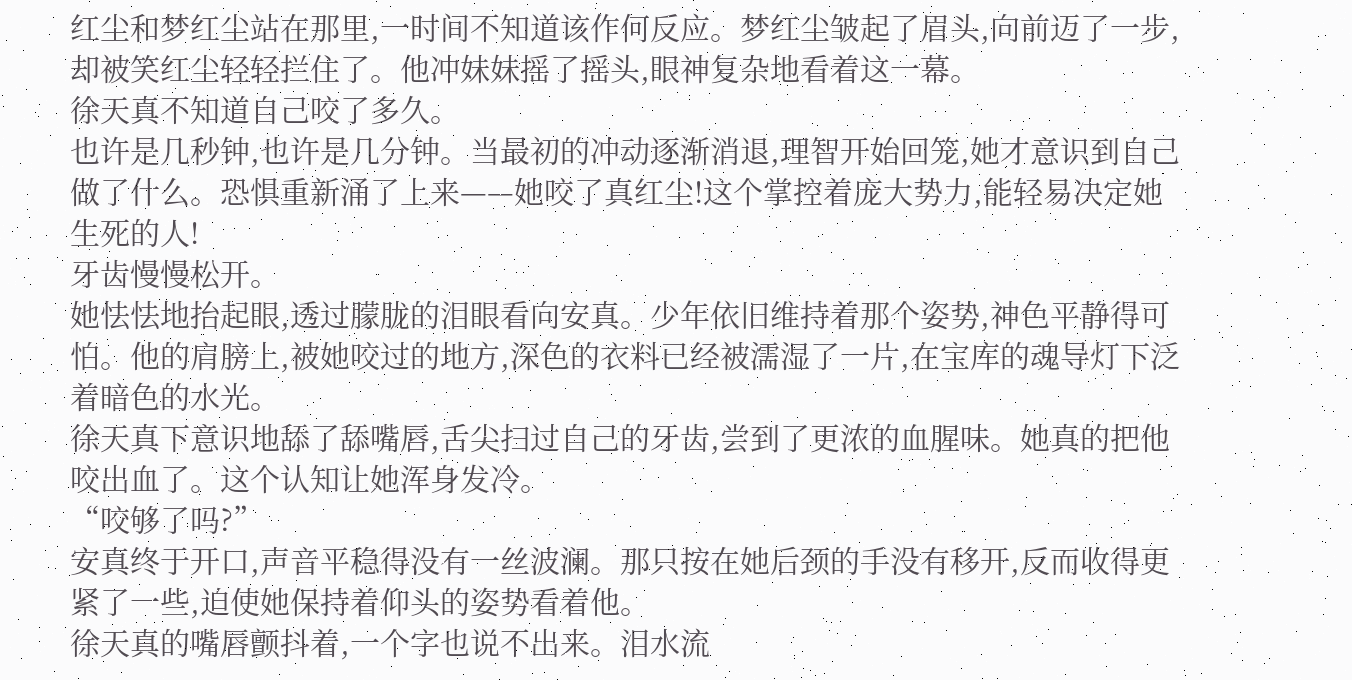红尘和梦红尘站在那里,一时间不知道该作何反应。梦红尘皱起了眉头,向前迈了一步,却被笑红尘轻轻拦住了。他冲妹妹摇了摇头,眼神复杂地看着这一幕。
徐天真不知道自己咬了多久。
也许是几秒钟,也许是几分钟。当最初的冲动逐渐消退,理智开始回笼,她才意识到自己做了什么。恐惧重新涌了上来——她咬了真红尘!这个掌控着庞大势力,能轻易决定她生死的人!
牙齿慢慢松开。
她怯怯地抬起眼,透过朦胧的泪眼看向安真。少年依旧维持着那个姿势,神色平静得可怕。他的肩膀上,被她咬过的地方,深色的衣料已经被濡湿了一片,在宝库的魂导灯下泛着暗色的水光。
徐天真下意识地舔了舔嘴唇,舌尖扫过自己的牙齿,尝到了更浓的血腥味。她真的把他咬出血了。这个认知让她浑身发冷。
“咬够了吗?”
安真终于开口,声音平稳得没有一丝波澜。那只按在她后颈的手没有移开,反而收得更紧了一些,迫使她保持着仰头的姿势看着他。
徐天真的嘴唇颤抖着,一个字也说不出来。泪水流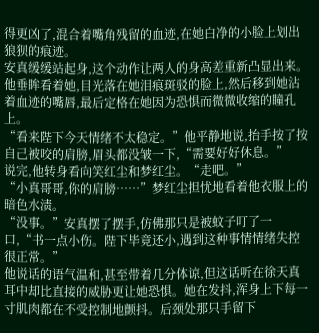得更凶了,混合着嘴角残留的血迹,在她白净的小脸上划出狼狈的痕迹。
安真缓缓站起身,这个动作让两人的身高差重新凸显出来。他垂眸看着她,目光落在她泪痕斑驳的脸上,然后移到她沾着血迹的嘴唇,最后定格在她因为恐惧而微微收缩的瞳孔上。
“看来陛下今天情绪不太稳定。”他平静地说,抬手按了按自己被咬的肩膀,眉头都没皱一下,“需要好好休息。”
说完,他转身看向笑红尘和梦红尘。“走吧。”
“小真哥哥,你的肩膀……”梦红尘担忧地看着他衣服上的暗色水渍。
“没事。”安真摆了摆手,仿佛那只是被蚊子叮了一口,“书一点小伤。陛下毕竟还小,遇到这种事情情绪失控很正常。”
他说话的语气温和,甚至带着几分体谅,但这话听在徐天真耳中却比直接的威胁更让她恐惧。她在发抖,浑身上下每一寸肌肉都在不受控制地颤抖。后颈处那只手留下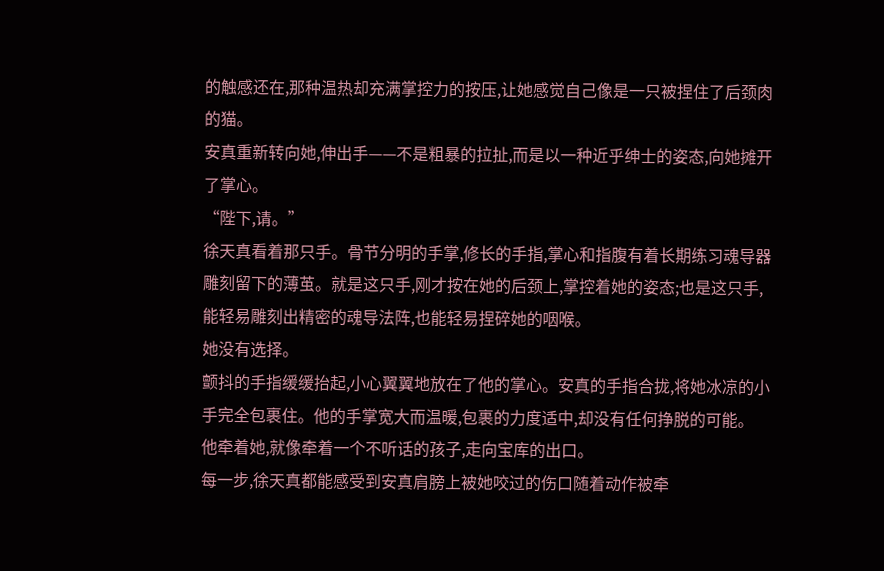的触感还在,那种温热却充满掌控力的按压,让她感觉自己像是一只被捏住了后颈肉的猫。
安真重新转向她,伸出手——不是粗暴的拉扯,而是以一种近乎绅士的姿态,向她摊开了掌心。
“陛下,请。”
徐天真看着那只手。骨节分明的手掌,修长的手指,掌心和指腹有着长期练习魂导器雕刻留下的薄茧。就是这只手,刚才按在她的后颈上,掌控着她的姿态;也是这只手,能轻易雕刻出精密的魂导法阵,也能轻易捏碎她的咽喉。
她没有选择。
颤抖的手指缓缓抬起,小心翼翼地放在了他的掌心。安真的手指合拢,将她冰凉的小手完全包裹住。他的手掌宽大而温暖,包裹的力度适中,却没有任何挣脱的可能。
他牵着她,就像牵着一个不听话的孩子,走向宝库的出口。
每一步,徐天真都能感受到安真肩膀上被她咬过的伤口随着动作被牵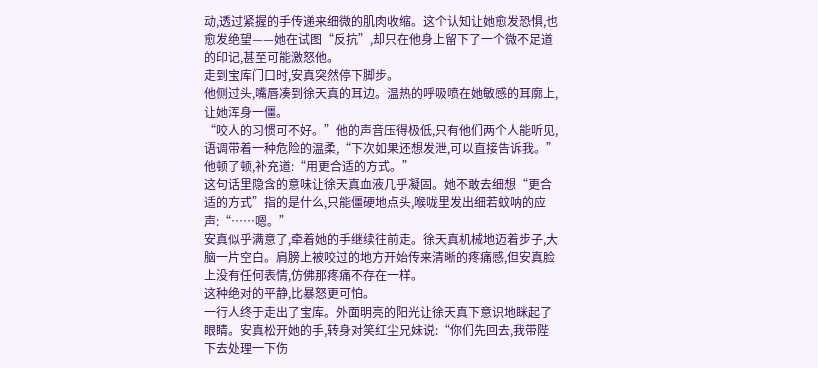动,透过紧握的手传递来细微的肌肉收缩。这个认知让她愈发恐惧,也愈发绝望——她在试图“反抗”,却只在他身上留下了一个微不足道的印记,甚至可能激怒他。
走到宝库门口时,安真突然停下脚步。
他侧过头,嘴唇凑到徐天真的耳边。温热的呼吸喷在她敏感的耳廓上,让她浑身一僵。
“咬人的习惯可不好。”他的声音压得极低,只有他们两个人能听见,语调带着一种危险的温柔,“下次如果还想发泄,可以直接告诉我。”
他顿了顿,补充道:“用更合适的方式。”
这句话里隐含的意味让徐天真血液几乎凝固。她不敢去细想“更合适的方式”指的是什么,只能僵硬地点头,喉咙里发出细若蚊呐的应声:“……嗯。”
安真似乎满意了,牵着她的手继续往前走。徐天真机械地迈着步子,大脑一片空白。肩膀上被咬过的地方开始传来清晰的疼痛感,但安真脸上没有任何表情,仿佛那疼痛不存在一样。
这种绝对的平静,比暴怒更可怕。
一行人终于走出了宝库。外面明亮的阳光让徐天真下意识地眯起了眼睛。安真松开她的手,转身对笑红尘兄妹说:“你们先回去,我带陛下去处理一下伤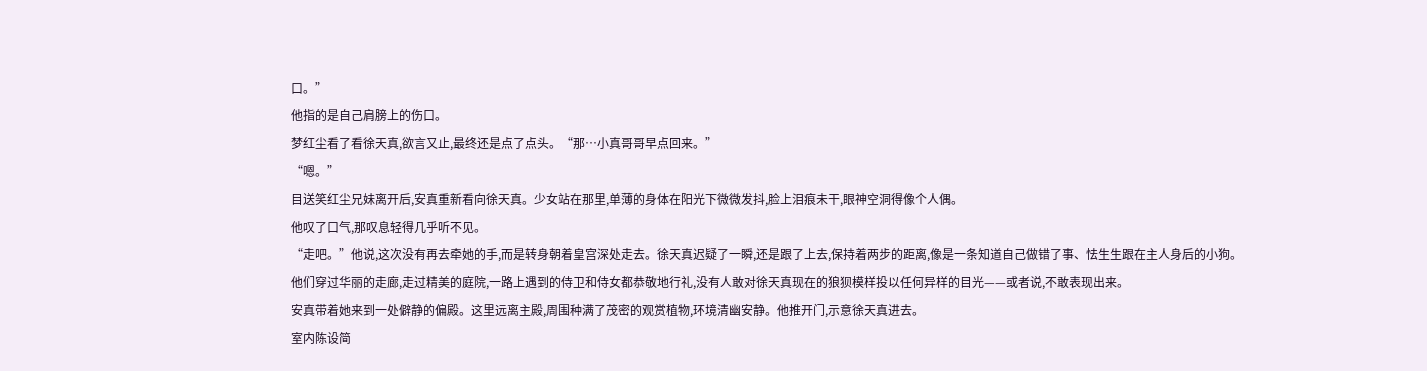口。”
他指的是自己肩膀上的伤口。
梦红尘看了看徐天真,欲言又止,最终还是点了点头。“那…小真哥哥早点回来。”
“嗯。”
目送笑红尘兄妹离开后,安真重新看向徐天真。少女站在那里,单薄的身体在阳光下微微发抖,脸上泪痕未干,眼神空洞得像个人偶。
他叹了口气,那叹息轻得几乎听不见。
“走吧。”他说,这次没有再去牵她的手,而是转身朝着皇宫深处走去。徐天真迟疑了一瞬,还是跟了上去,保持着两步的距离,像是一条知道自己做错了事、怯生生跟在主人身后的小狗。
他们穿过华丽的走廊,走过精美的庭院,一路上遇到的侍卫和侍女都恭敬地行礼,没有人敢对徐天真现在的狼狈模样投以任何异样的目光——或者说,不敢表现出来。
安真带着她来到一处僻静的偏殿。这里远离主殿,周围种满了茂密的观赏植物,环境清幽安静。他推开门,示意徐天真进去。
室内陈设简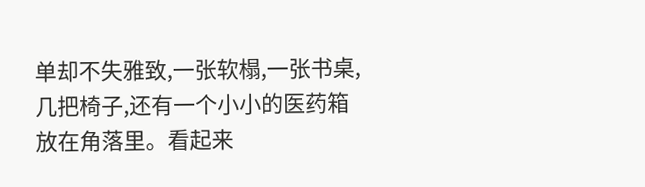单却不失雅致,一张软榻,一张书桌,几把椅子,还有一个小小的医药箱放在角落里。看起来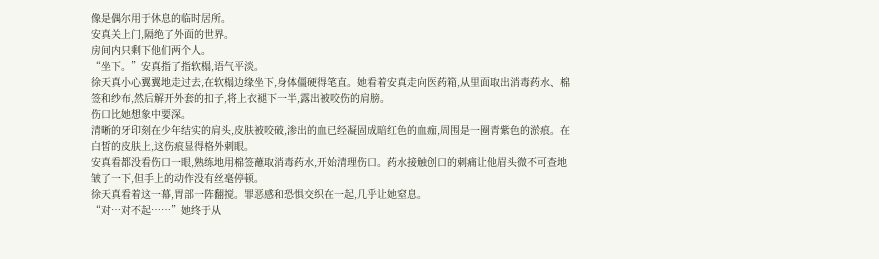像是偶尔用于休息的临时居所。
安真关上门,隔绝了外面的世界。
房间内只剩下他们两个人。
“坐下。”安真指了指软榻,语气平淡。
徐天真小心翼翼地走过去,在软榻边缘坐下,身体僵硬得笔直。她看着安真走向医药箱,从里面取出消毒药水、棉签和纱布,然后解开外套的扣子,将上衣褪下一半,露出被咬伤的肩膀。
伤口比她想象中要深。
清晰的牙印刻在少年结实的肩头,皮肤被咬破,渗出的血已经凝固成暗红色的血痂,周围是一圈青紫色的淤痕。在白皙的皮肤上,这伤痕显得格外刺眼。
安真看都没看伤口一眼,熟练地用棉签蘸取消毒药水,开始清理伤口。药水接触创口的刺痛让他眉头微不可查地皱了一下,但手上的动作没有丝毫停顿。
徐天真看着这一幕,胃部一阵翻搅。罪恶感和恐惧交织在一起,几乎让她窒息。
“对…对不起……”她终于从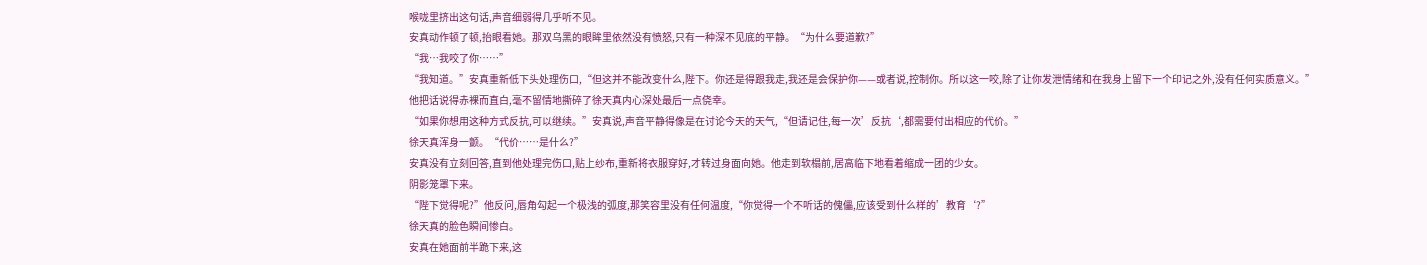喉咙里挤出这句话,声音细弱得几乎听不见。
安真动作顿了顿,抬眼看她。那双乌黑的眼眸里依然没有愤怒,只有一种深不见底的平静。“为什么要道歉?”
“我…我咬了你……”
“我知道。”安真重新低下头处理伤口,“但这并不能改变什么,陛下。你还是得跟我走,我还是会保护你——或者说,控制你。所以这一咬,除了让你发泄情绪和在我身上留下一个印记之外,没有任何实质意义。”
他把话说得赤裸而直白,毫不留情地撕碎了徐天真内心深处最后一点侥幸。
“如果你想用这种方式反抗,可以继续。”安真说,声音平静得像是在讨论今天的天气,“但请记住,每一次’反抗‘,都需要付出相应的代价。”
徐天真浑身一颤。“代价……是什么?”
安真没有立刻回答,直到他处理完伤口,贴上纱布,重新将衣服穿好,才转过身面向她。他走到软榻前,居高临下地看着缩成一团的少女。
阴影笼罩下来。
“陛下觉得呢?”他反问,唇角勾起一个极浅的弧度,那笑容里没有任何温度,“你觉得一个不听话的傀儡,应该受到什么样的’教育‘?”
徐天真的脸色瞬间惨白。
安真在她面前半跪下来,这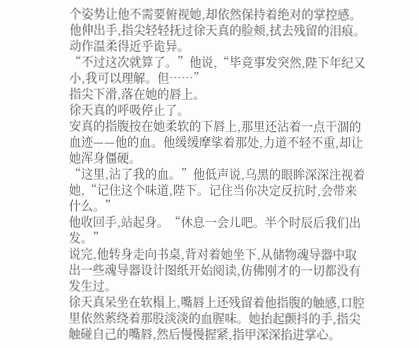个姿势让他不需要俯视她,却依然保持着绝对的掌控感。他伸出手,指尖轻轻抚过徐天真的脸颊,拭去残留的泪痕。动作温柔得近乎诡异。
“不过这次就算了。”他说,“毕竟事发突然,陛下年纪又小,我可以理解。但……”
指尖下滑,落在她的唇上。
徐天真的呼吸停止了。
安真的指腹按在她柔软的下唇上,那里还沾着一点干涸的血迹——他的血。他缓缓摩挲着那处,力道不轻不重,却让她浑身僵硬。
“这里,沾了我的血。”他低声说,乌黑的眼眸深深注视着她,“记住这个味道,陛下。记住当你决定反抗时,会带来什么。”
他收回手,站起身。“休息一会儿吧。半个时辰后我们出发。”
说完,他转身走向书桌,背对着她坐下,从储物魂导器中取出一些魂导器设计图纸开始阅读,仿佛刚才的一切都没有发生过。
徐天真呆坐在软榻上,嘴唇上还残留着他指腹的触感,口腔里依然萦绕着那股淡淡的血腥味。她抬起颤抖的手,指尖触碰自己的嘴唇,然后慢慢握紧,指甲深深掐进掌心。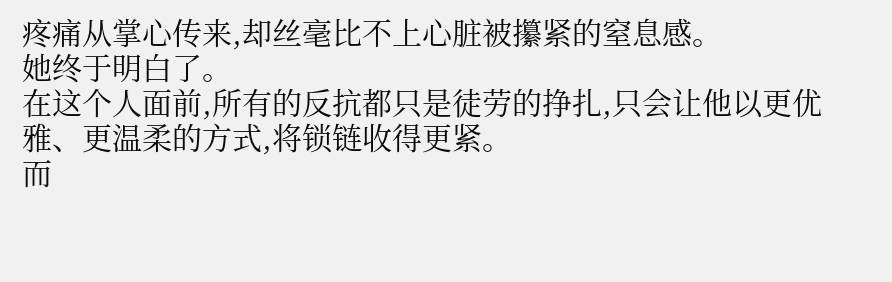疼痛从掌心传来,却丝毫比不上心脏被攥紧的窒息感。
她终于明白了。
在这个人面前,所有的反抗都只是徒劳的挣扎,只会让他以更优雅、更温柔的方式,将锁链收得更紧。
而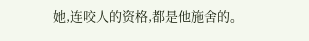她,连咬人的资格,都是他施舍的。